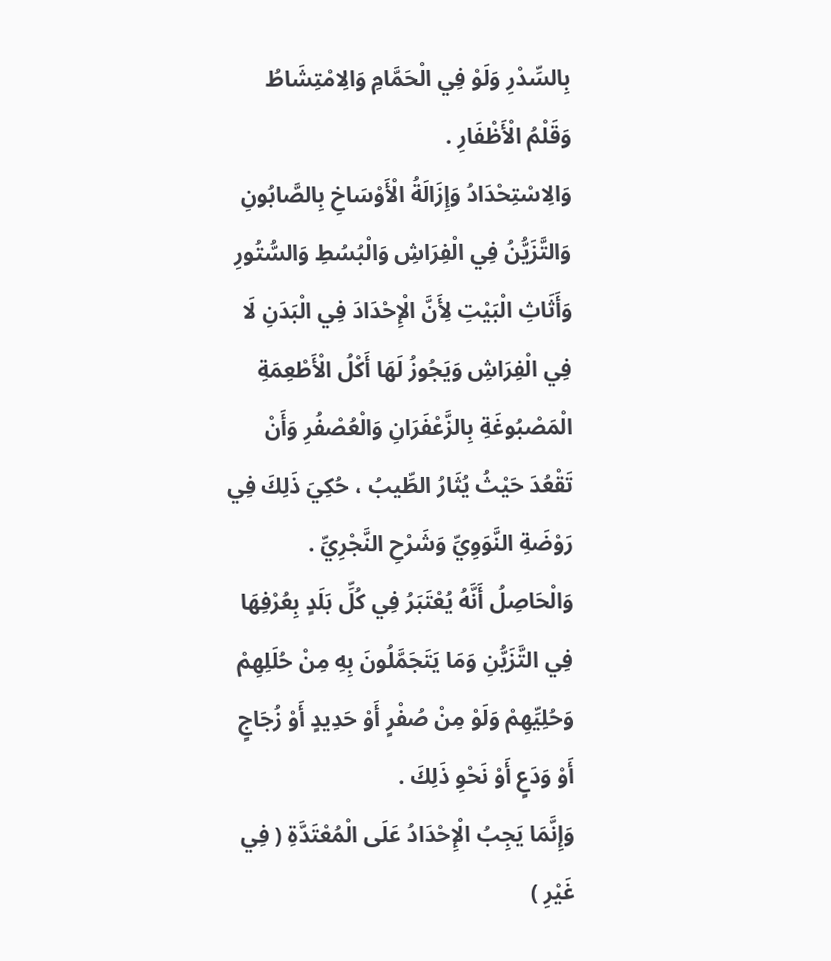بِالسِّدْرِ وَلَوْ فِي الْحَمَّامِ وَالِامْتِشَاطُ وَقَلْمُ الْأَظْفَارِ .
وَالِاسْتِحْدَادُ وَإِزَالَةُ الْأَوْسَاخِ بِالصَّابُونِ وَالتَّزَيُّنُ فِي الْفِرَاشِ وَالْبُسُطِ وَالسُّتُورِ وَأَثَاثِ الْبَيْتِ لِأَنَّ الْإِحْدَادَ فِي الْبَدَنِ لَا فِي الْفِرَاشِ وَيَجُوزُ لَهَا أَكْلُ الْأَطْعِمَةِ الْمَصْبُوغَةِ بِالزَّعْفَرَانِ وَالْعُصْفُرِ وَأَنْ تَقْعُدَ حَيْثُ يُثَارُ الطِّيبُ ، حُكِيَ ذَلِكَ فِي رَوْضَةِ النَّوَوِيِّ وَشَرْحِ النَّجْرِيِّ .
وَالْحَاصِلُ أَنَّهُ يُعْتَبَرُ فِي كُلِّ بَلَدٍ بِعُرْفِهَا فِي التَّزَيُّنِ وَمَا يَتَجَمَّلُونَ بِهِ مِنْ حُلَلِهِمْ وَحُلِيِّهِمْ وَلَوْ مِنْ صُفْرٍ أَوْ حَدِيدٍ أَوْ زُجَاجٍ أَوْ وَدَعٍ أَوْ نَحْوِ ذَلِكَ .
وَإِنَّمَا يَجِبُ الْإِحْدَادُ عَلَى الْمُعْتَدَّةِ ( فِي غَيْرِ )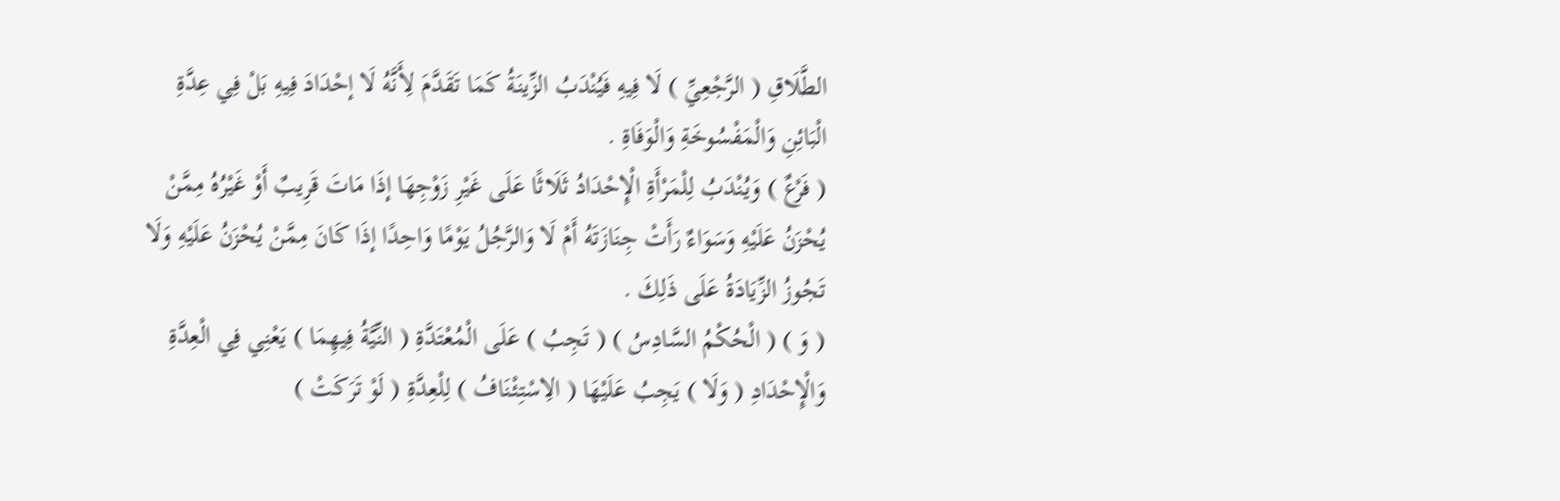الطَّلَاقِ ( الرَّجْعِيِّ ) لَا فِيهِ فَيُنْدَبُ الزِّينَةُ كَمَا تَقَدَّمَ لِأَنَّهُ لَا إحْدَادَ فِيهِ بَلْ فِي عِدَّةِ الْبَائِنِ وَالْمَفْسُوخَةِ وَالْوَفَاةِ .
( فَرْعٌ ) وَيُنْدَبُ لِلْمَرْأَةِ الْإِحْدَادُ ثَلَاثًا عَلَى غَيْرِ زَوْجِهَا إذَا مَاتَ قَرِيبٌ أَوْ غَيْرُهُ مِمَّنْ يُحْزَنُ عَلَيْهِ وَسَوَاءٌ رَأَتْ جِنَازَتَهُ أَمْ لَا وَالرَّجُلُ يَوْمًا وَاحِدًا إذَا كَانَ مِمَّنْ يُحْزَنُ عَلَيْهِ وَلَا تَجُوزُ الزِّيَادَةُ عَلَى ذَلِكَ .
( وَ ) ( الْحُكْمُ السَّادِسُ ) ( تَجِبُ ) عَلَى الْمُعْتَدَّةِ ( النِّيَّةُ فِيهِمَا ) يَعْنِي فِي الْعِدَّةِ وَالْإِحْدَادِ ( وَلَا ) يَجِبُ عَلَيْهَا ( الِاسْتِئْنَافُ ) لِلْعِدَّةِ ( لَوْ تَرَكَتْ )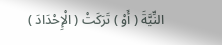النِّيَّةَ ( أَوْ ) تَرَكَتْ ( الْإِحْدَادَ )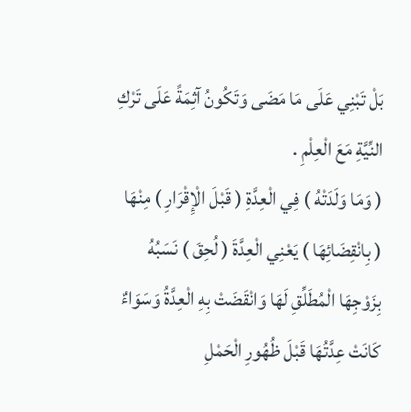بَلْ تَبْنِي عَلَى مَا مَضَى وَتَكُونُ آثِمَةً عَلَى تَرْكِ النِّيَّةِ مَعَ الْعِلْمِ .
( وَمَا وَلَدَتْهُ ) فِي الْعِدَّةِ ( قَبْلَ الْإِقْرَارِ ) مِنْهَا ( بِانْقِضَائِهَا ) يَعْنِي الْعِدَّةَ ( لُحِقَ ) نَسَبُهُ بِزَوْجِهَا الْمُطَلِّقِ لَهَا وَانْقَضَتْ بِهِ الْعِدَّةُ وَسَوَاءٌ كَانَتْ عِدَّتُهَا قَبْلَ ظُهُورِ الْحَمْلِ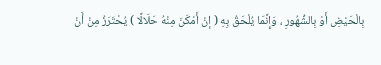بِالْحَيْضِ أَوْ بِالشُّهُورِ ، وَإِنَّمَا يُلْحَقُ بِهِ ( إنْ أَمْكَنَ مِنْهُ حَلَالًا ) يُحْتَرَزُ مِنْ أَنْ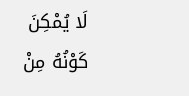لَا يُمْكِنَ كَوْنُهُ مِنْ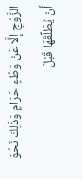الزَّوْجِ إلَّا عَنْ وَطْءٍ حَرَامٍ وَذَلِكَ نَحْوَ أَنْ يُطَلِّقَهَا قَبْلَ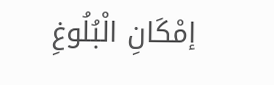إمْكَانِ الْبُلُوغِ